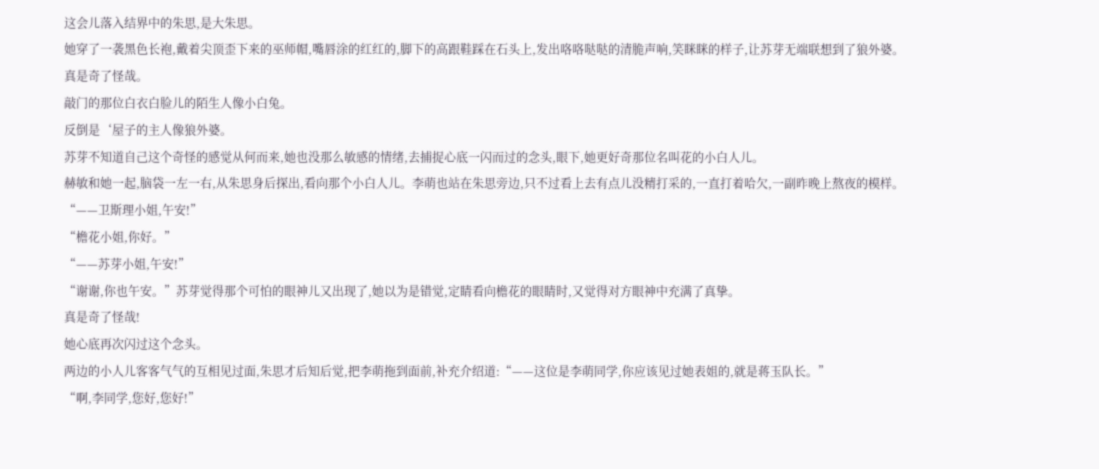这会儿落入结界中的朱思,是大朱思。
她穿了一袭黑色长袍,戴着尖顶歪下来的巫师帽,嘴唇涂的红红的,脚下的高跟鞋踩在石头上,发出咯咯哒哒的清脆声响,笑眯眯的样子,让苏芽无端联想到了狼外婆。
真是奇了怪哉。
敲门的那位白衣白脸儿的陌生人像小白兔。
反倒是‘屋子的主人像狼外婆。
苏芽不知道自己这个奇怪的感觉从何而来,她也没那么敏感的情绪,去捕捉心底一闪而过的念头,眼下,她更好奇那位名叫花的小白人儿。
赫敏和她一起,脑袋一左一右,从朱思身后探出,看向那个小白人儿。李萌也站在朱思旁边,只不过看上去有点儿没精打采的,一直打着哈欠,一副昨晚上熬夜的模样。
“——卫斯理小姐,午安!”
“檐花小姐,你好。”
“——苏芽小姐,午安!”
“谢谢,你也午安。”苏芽觉得那个可怕的眼神儿又出现了,她以为是错觉,定睛看向檐花的眼睛时,又觉得对方眼神中充满了真挚。
真是奇了怪哉!
她心底再次闪过这个念头。
两边的小人儿客客气气的互相见过面,朱思才后知后觉,把李萌拖到面前,补充介绍道:“——这位是李萌同学,你应该见过她表姐的,就是蒋玉队长。”
“啊,李同学,您好,您好!”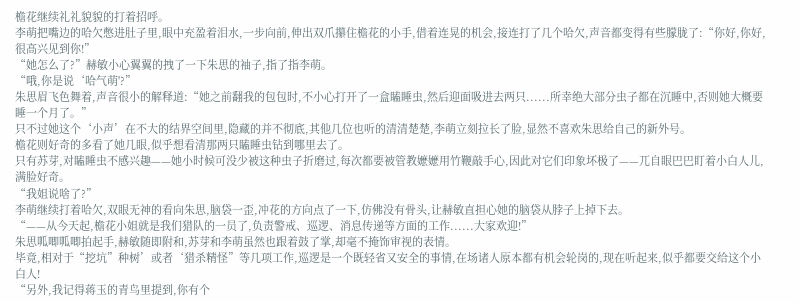檐花继续礼礼貌貌的打着招呼。
李萌把嘴边的哈欠憋进肚子里,眼中充盈着泪水,一步向前,伸出双爪攥住檐花的小手,借着连晃的机会,接连打了几个哈欠,声音都变得有些朦胧了:“你好,你好,很高兴见到你!”
“她怎么了?”赫敏小心翼翼的拽了一下朱思的袖子,指了指李萌。
“哦,你是说‘哈气萌'?”
朱思眉飞色舞着,声音很小的解释道:“她之前翻我的包包时,不小心打开了一盒瞌睡虫,然后迎面吸进去两只......所幸绝大部分虫子都在沉睡中,否则她大概要睡一个月了。”
只不过她这个‘小声’在不大的结界空间里,隐藏的并不彻底,其他几位也听的清清楚楚,李萌立刻拉长了脸,显然不喜欢朱思给自己的新外号。
檐花则好奇的多看了她几眼,似乎想看清那两只瞌睡虫钻到哪里去了。
只有苏芽,对瞌睡虫不感兴趣——她小时候可没少被这种虫子折磨过,每次都要被管教嬷嬷用竹鞭敲手心,因此对它们印象坏极了——兀自眼巴巴盯着小白人儿,满脸好奇。
“我姐说啥了?”
李萌继续打着哈欠,双眼无神的看向朱思,脑袋一歪,冲花的方向点了一下,仿佛没有骨头,让赫敏直担心她的脑袋从脖子上掉下去。
“——从今天起,檐花小姐就是我们猎队的一员了,负责警戒、巡逻、消息传递等方面的工作......大家欢迎!”
朱思呱唧呱唧拍起手,赫敏随即附和,苏芽和李萌虽然也跟着鼓了掌,却毫不掩饰审视的表情。
毕竟,相对于“挖坑”种树’或者‘猎杀精怪”等几项工作,巡逻是一个既轻省又安全的事情,在场诸人原本都有机会轮岗的,现在听起来,似乎都要交给这个小白人!
“另外,我记得蒋玉的青鸟里提到,你有个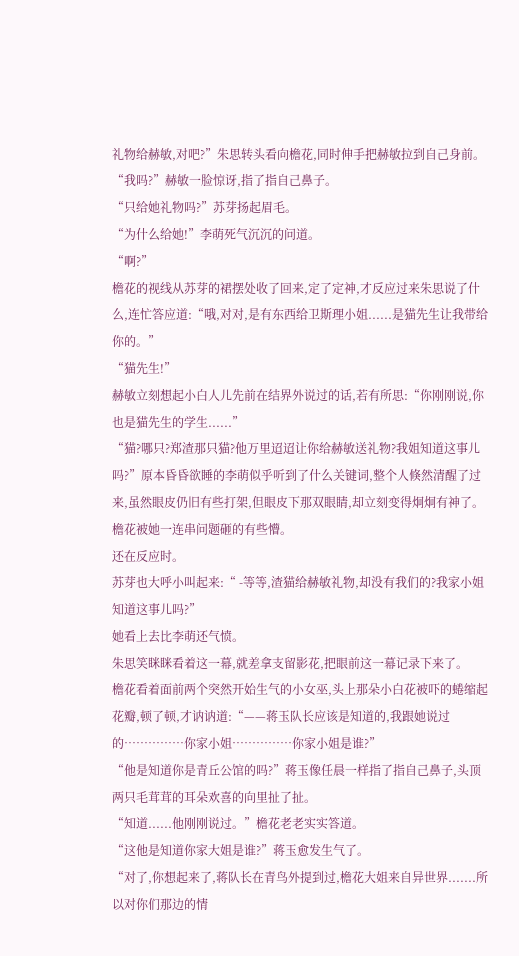礼物给赫敏,对吧?”朱思转头看向檐花,同时伸手把赫敏拉到自己身前。
“我吗?”赫敏一脸惊讶,指了指自己鼻子。
“只给她礼物吗?”苏芽扬起眉毛。
“为什么给她!”李萌死气沉沉的问道。
“啊?”
檐花的视线从苏芽的裙摆处收了回来,定了定神,才反应过来朱思说了什么,连忙答应道:“哦,对对,是有东西给卫斯理小姐......是猫先生让我带给你的。”
“猫先生!”
赫敏立刻想起小白人儿先前在结界外说过的话,若有所思:“你刚刚说,你也是猫先生的学生......”
“猫?哪只?郑渣那只猫?他万里迢迢让你给赫敏送礼物?我姐知道这事儿吗?”原本昏昏欲睡的李萌似乎听到了什么关键词,整个人倏然清醒了过来,虽然眼皮仍旧有些打架,但眼皮下那双眼睛,却立刻变得炯炯有神了。
檐花被她一连串问题砸的有些懵。
还在反应时。
苏芽也大呼小叫起来:“ -等等,渣猫给赫敏礼物,却没有我们的?我家小姐知道这事儿吗?”
她看上去比李萌还气愤。
朱思笑眯眯看着这一幕,就差拿支留影花,把眼前这一幕记录下来了。
檐花看着面前两个突然开始生气的小女巫,头上那朵小白花被吓的蜷缩起花瓣,顿了顿,才讷讷道:“——蒋玉队长应该是知道的,我跟她说过的……………你家小姐……………你家小姐是谁?”
“他是知道你是青丘公馆的吗?”蒋玉像任晨一样指了指自己鼻子,头顶两只毛茸茸的耳朵欢喜的向里扯了扯。
“知道......他刚刚说过。”檐花老老实实答道。
“这他是知道你家大姐是谁?”蒋玉愈发生气了。
“对了,你想起来了,蒋队长在青鸟外提到过,檐花大姐来自异世界.......所以对你们那边的情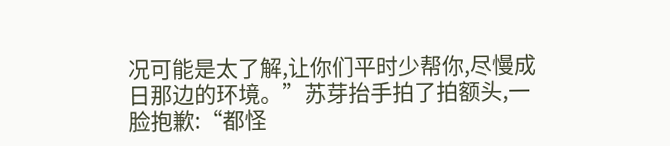况可能是太了解,让你们平时少帮你,尽慢成日那边的环境。”苏芽抬手拍了拍额头,一脸抱歉:“都怪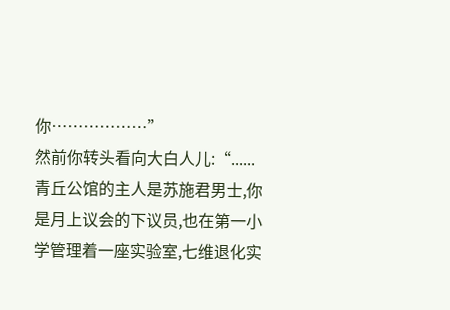你………………”
然前你转头看向大白人儿:“......青丘公馆的主人是苏施君男士,你是月上议会的下议员,也在第一小学管理着一座实验室,七维退化实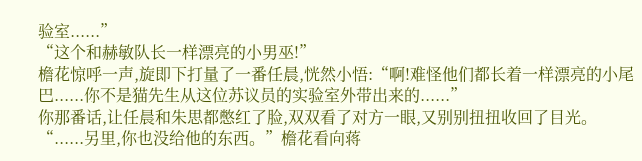验室......”
“这个和赫敏队长一样漂亮的小男巫!”
檐花惊呼一声,旋即下打量了一番任晨,恍然小悟:“啊!难怪他们都长着一样漂亮的小尾巴......你不是猫先生从这位苏议员的实验室外带出来的......”
你那番话,让任晨和朱思都憋红了脸,双双看了对方一眼,又别别扭扭收回了目光。
“......另里,你也没给他的东西。”檐花看向蒋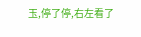玉,停了停,右左看了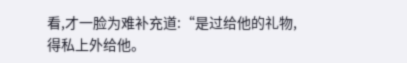看,才一脸为难补充道:“是过给他的礼物,得私上外给他。